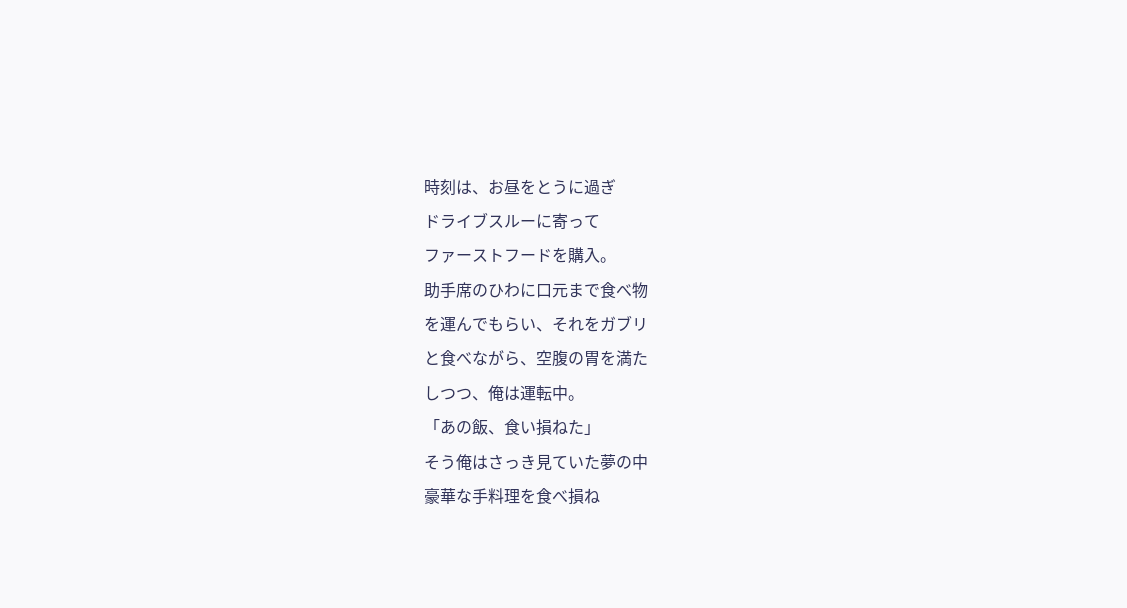時刻は、お昼をとうに過ぎ
ドライブスルーに寄って
ファーストフードを購入。
助手席のひわに口元まで食べ物
を運んでもらい、それをガブリ
と食べながら、空腹の胃を満た
しつつ、俺は運転中。
「あの飯、食い損ねた」
そう俺はさっき見ていた夢の中
豪華な手料理を食べ損ね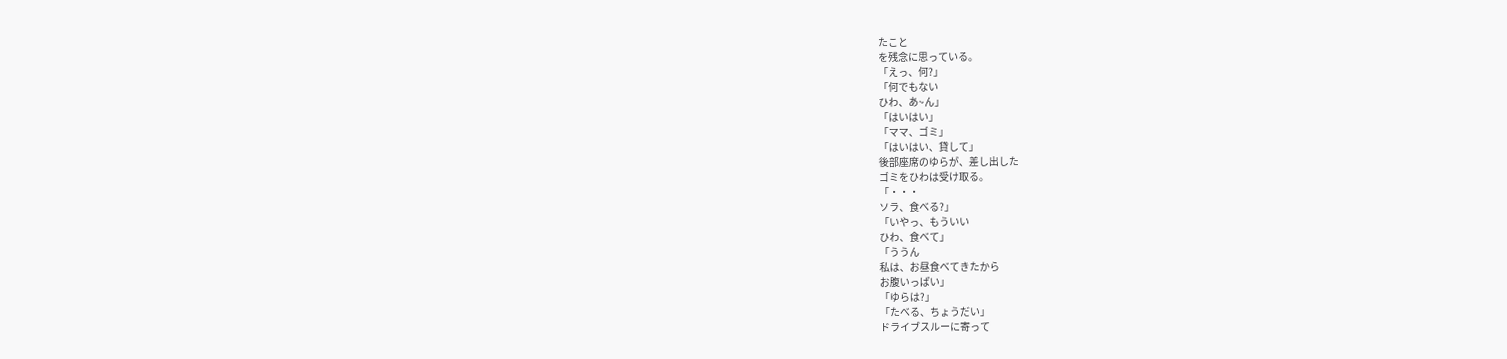たこと
を残念に思っている。
「えっ、何?」
「何でもない
ひわ、あ~ん」
「はいはい」
「ママ、ゴミ」
「はいはい、貸して」
後部座席のゆらが、差し出した
ゴミをひわは受け取る。
「・・・
ソラ、食べる?」
「いやっ、もういい
ひわ、食べて」
「ううん
私は、お昼食べてきたから
お腹いっぱい」
「ゆらは?」
「たべる、ちょうだい」
ドライブスルーに寄って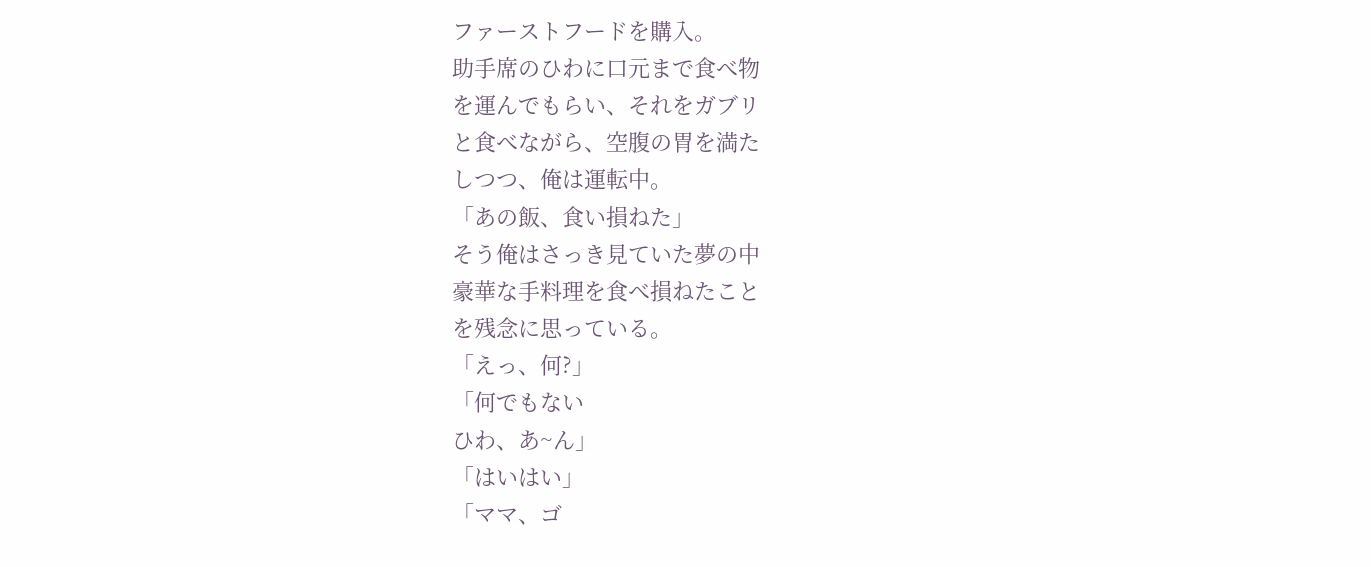ファーストフードを購入。
助手席のひわに口元まで食べ物
を運んでもらい、それをガブリ
と食べながら、空腹の胃を満た
しつつ、俺は運転中。
「あの飯、食い損ねた」
そう俺はさっき見ていた夢の中
豪華な手料理を食べ損ねたこと
を残念に思っている。
「えっ、何?」
「何でもない
ひわ、あ~ん」
「はいはい」
「ママ、ゴ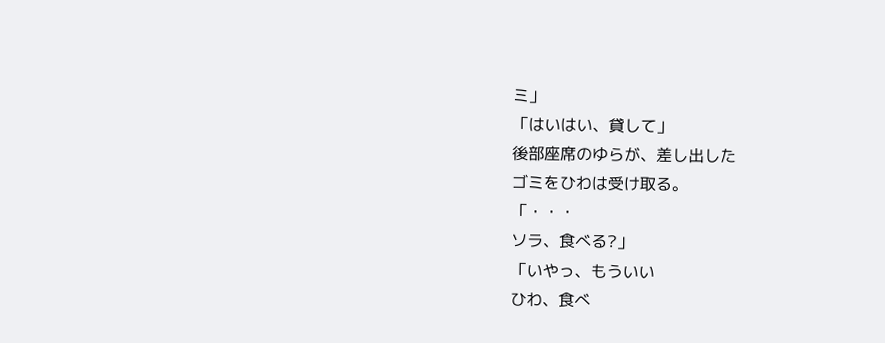ミ」
「はいはい、貸して」
後部座席のゆらが、差し出した
ゴミをひわは受け取る。
「・・・
ソラ、食べる?」
「いやっ、もういい
ひわ、食べ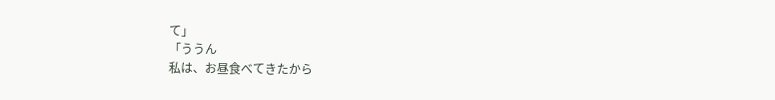て」
「ううん
私は、お昼食べてきたから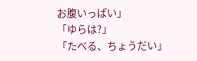お腹いっぱい」
「ゆらは?」
「たべる、ちょうだい」